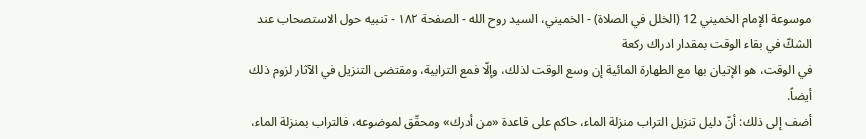موسوعة الإمام الخميني 12 (الخلل في الصلاة) - الخميني، السيد روح الله - الصفحة ١٨٢ - تنبيه حول الاستصحاب عند الشكّ في بقاء الوقت بمقدار ادراك ركعة
في الوقت، هو الإتيان بها مع الطهارة المائية إن وسع الوقت لذلك، وإلّا فمع الترابية، ومقتضى التنزيل في الآثار لزوم ذلك أيضاً.
أضف إلى ذلك: أنّ دليل تنزيل التراب منزلة الماء، حاكم على قاعدة «من أدرك» ومحقّق لموضوعه، فالتراب بمنزلة الماء،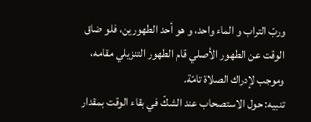وربّ التراب و الماء واحد، و هو أحد الطهورين، فلو ضاق الوقت عن الطهور الأصلي قام الطهور التنزيلي مقامه، وموجب لإدراك الصلاة تامّة.
تنبيه: حول الاستصحاب عند الشكّ في بقاء الوقت بمقدار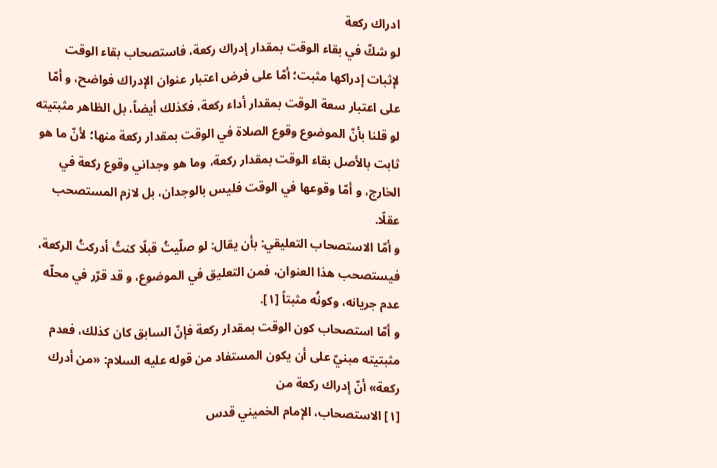ادراك ركعة
لو شكّ في بقاء الوقت بمقدار إدراك ركعة، فاستصحاب بقاء الوقت لإثبات إدراكها مثبت؛ أمّا على فرض اعتبار عنوان الإدراك فواضح، و أمّا على اعتبار سعة الوقت بمقدار أداء ركعة، فكذلك أيضاً، بل الظاهر مثبتيته لو قلنا بأنّ الموضوع وقوع الصلاة في الوقت بمقدار ركعة منها؛ لأنّ ما هو ثابت بالأصل بقاء الوقت بمقدار ركعة، وما هو وجداني وقوع ركعة في الخارج، و أمّا وقوعها في الوقت فليس بالوجدان، بل لازم المستصحب عقلًا.
و أمّا الاستصحاب التعليقي: بأن يقال: لو صلّيتُ قبلًا كنتُ أدركتُ الركعة، فيستصحب هذا العنوان، فمن التعليق في الموضوع، و قد قرّر في محلّه عدم جريانه، وكونُه مثبتاً [١].
و أمّا استصحاب كون الوقت بمقدار ركعة فإنّ السابق كان كذلك، فعدم مثبتيته مبنيّ على أن يكون المستفاد من قوله عليه السلام: «من أدرك ركعة» أنّ إدراك ركعة من
[١] الاستصحاب، الإمام الخميني قدس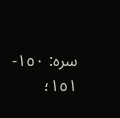سره: ١٥٠- ١٥١؛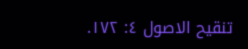تنقيح الاصول ٤: ١٧٢.